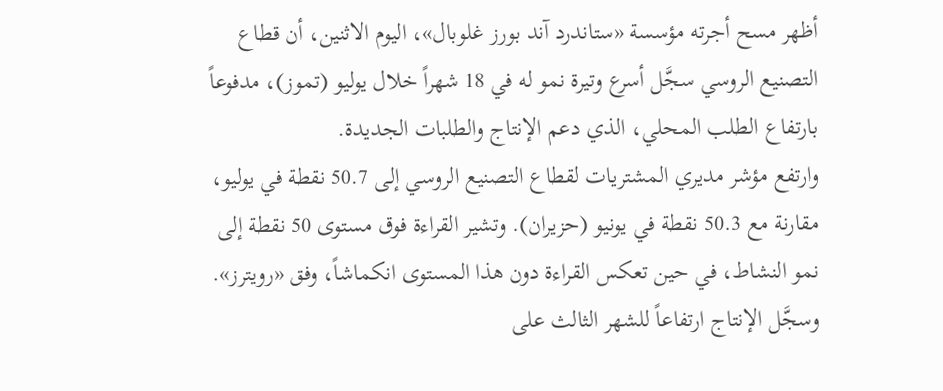أظهر مسح أجرته مؤسسة «ستاندرد آند بورز غلوبال»، اليوم الاثنين، أن قطاع التصنيع الروسي سجَّل أسرع وتيرة نمو له في 18 شهراً خلال يوليو (تموز)، مدفوعاً بارتفاع الطلب المحلي، الذي دعم الإنتاج والطلبات الجديدة.
وارتفع مؤشر مديري المشتريات لقطاع التصنيع الروسي إلى 50.7 نقطة في يوليو، مقارنة مع 50.3 نقطة في يونيو (حزيران). وتشير القراءة فوق مستوى 50 نقطة إلى نمو النشاط، في حين تعكس القراءة دون هذا المستوى انكماشاً، وفق «رويترز».
وسجَّل الإنتاج ارتفاعاً للشهر الثالث على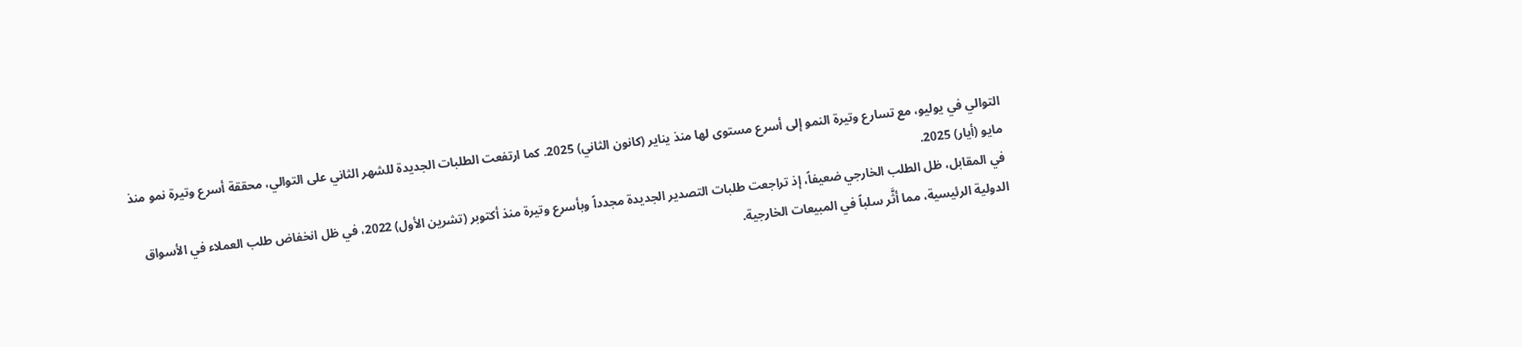التوالي في يوليو، مع تسارع وتيرة النمو إلى أسرع مستوى لها منذ يناير (كانون الثاني) 2025. كما ارتفعت الطلبات الجديدة للشهر الثاني على التوالي، محققة أسرع وتيرة نمو منذ مايو (أيار) 2025.
في المقابل، ظل الطلب الخارجي ضعيفاً، إذ تراجعت طلبات التصدير الجديدة مجدداً وبأسرع وتيرة منذ أكتوبر (تشرين الأول) 2022، في ظل انخفاض طلب العملاء في الأسواق الدولية الرئيسية، مما أثَّر سلباً في المبيعات الخارجية.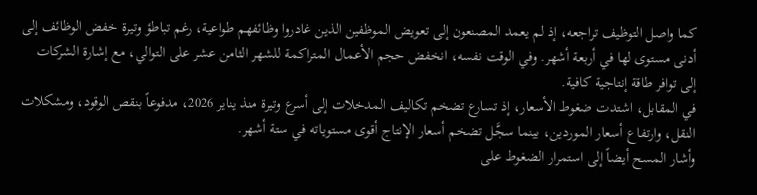كما واصل التوظيف تراجعه، إذ لم يعمد المصنعون إلى تعويض الموظفين الذين غادروا وظائفهم طواعية، رغم تباطؤ وتيرة خفض الوظائف إلى أدنى مستوى لها في أربعة أشهر. وفي الوقت نفسه، انخفض حجم الأعمال المتراكمة للشهر الثامن عشر على التوالي، مع إشارة الشركات إلى توافر طاقة إنتاجية كافية.
في المقابل، اشتدت ضغوط الأسعار، إذ تسارع تضخم تكاليف المدخلات إلى أسرع وتيرة منذ يناير 2026، مدفوعاً بنقص الوقود، ومشكلات النقل، وارتفاع أسعار الموردين، بينما سجَّل تضخم أسعار الإنتاج أقوى مستوياته في ستة أشهر.
وأشار المسح أيضاً إلى استمرار الضغوط على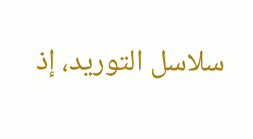سلاسل التوريد، إذ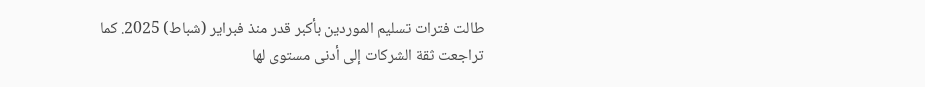طالت فترات تسليم الموردين بأكبر قدر منذ فبراير (شباط) 2025. كما تراجعت ثقة الشركات إلى أدنى مستوى لها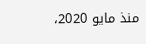منذ مايو 2020،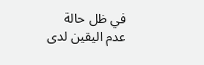في ظل حالة عدم اليقين لدى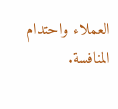العملاء واحتدام المنافسة.